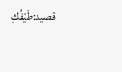قصيد:طَيْفُكِ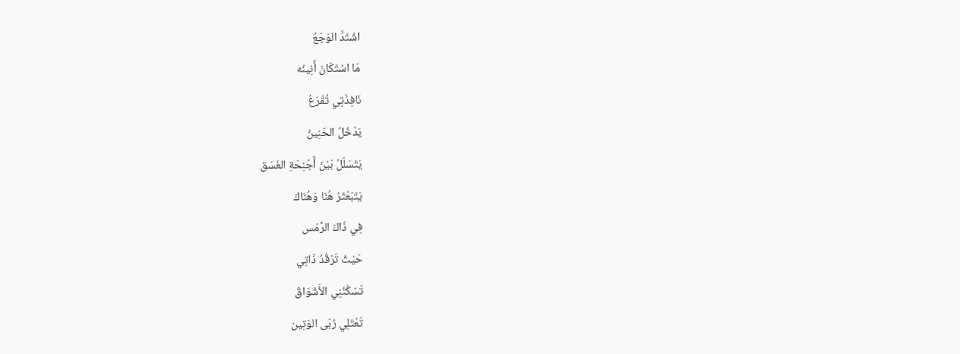اشْتَدَّ الوَجَعُ
مَا اسْتَكَانَ أَنِينُه
نَافِذَتِي تُقْرَعُ
يَدْخُلُ الحَنِينُ
يَتَسَلّلُ بَيْنَ أَجْنِحَةِ الغَسَق
يَتَبَعْثَرُ هُنَا وَهُنَاكَ
فِي ذَاكَ الرَّمْس
حَيْثُ تَرْقُدُ ذَاتِي
تَسْكُنُنِي الأَشْوَاقُ
تَعْتَلِي رُبَى الوَتِين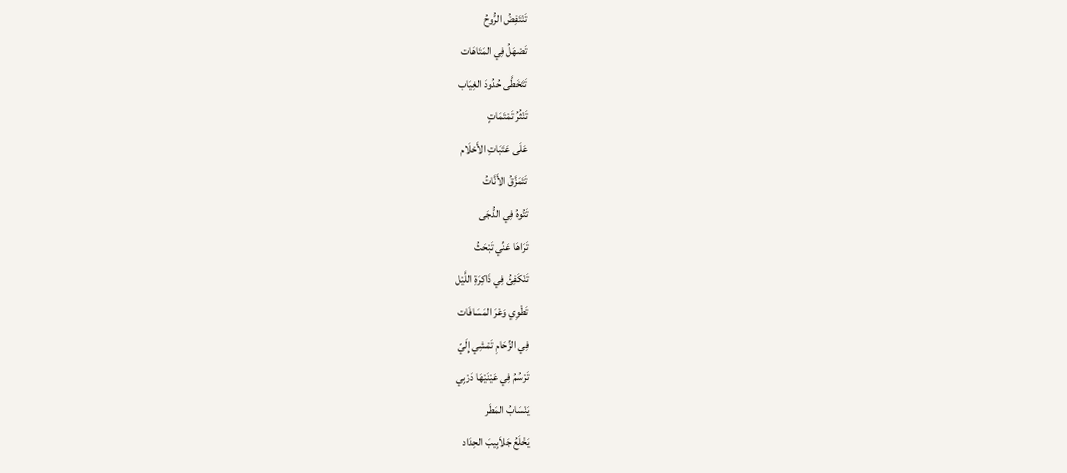تَنْتَفِضُ الرُّوحُ
تَصْهَلُ فِي المَتَاهَات
تَتَخَطَّى حُدُودَ الغِيَاب
تَنْثُرُ تَمْتَمَاتٍ
عَلَى عَتَبَاتِ الأَحْلَام
تَتَمَزَّقُ الأَنَّاتُ
تَتُوهُ فِي الدُّجَى
تَرَاهَا عَنِّي تَبْحَثُ
تَنْكَفِئُ فِي ذَاكِرَةِ اللَّيْل
تَطْوِي وَعْرَ المَسَافَات
فِي الزِّحَامِ تَمْشِي إِلَيّ
تَرْسُمُ فِي عَيْنَيْهَا دَرْبِي
يَنْسَابُ المَطَر
يَخْلَعُ جَلاَبِيبَ الحِدَاد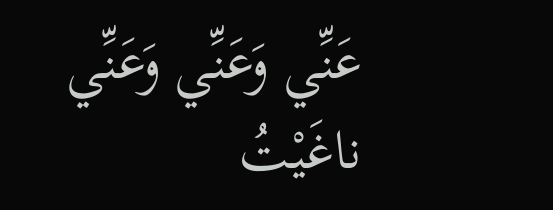عَنِّي وَعَنِّي وَعَنِّي
ناغَيْتُ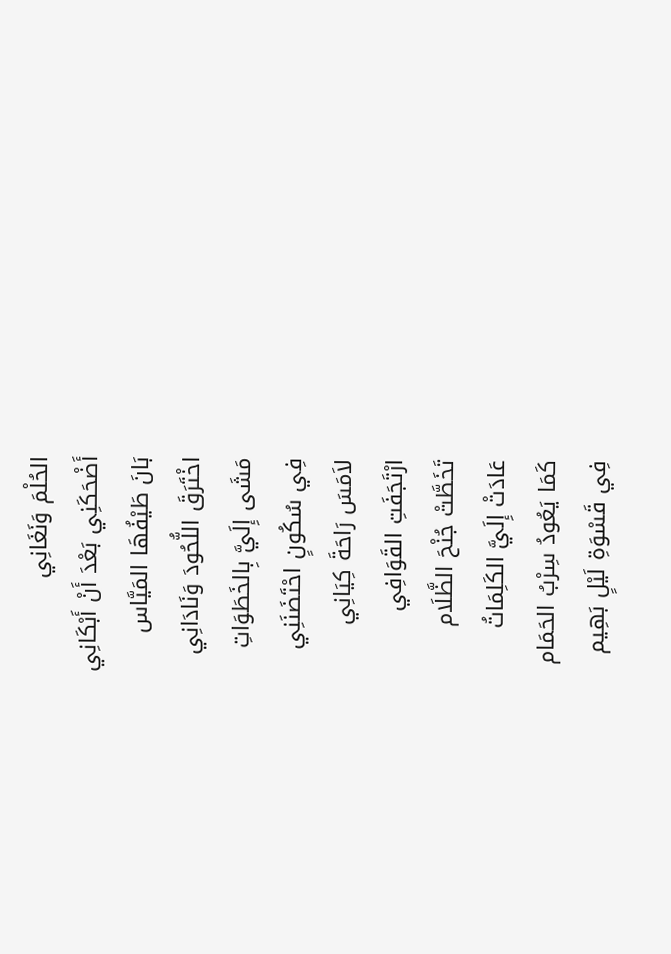الحُلْمَ وَنَغَانِي
أَضْحَكَنِي بَعْدَ أَنْ أَبْكَانِي
بَانَ طَيْفُهَا المَيَّاس
اخْتَرَقَ اللُّحُودَ وَنَادَانِي
مَشَى إِلَيَّ بِالخَطَوَاتِ
فِي سُكُونٍ احْتَضَنَنِي
لاَمَسَ رَاحَةَ كِيَانِي
ارْتَجَفَتِ القَوَافِي
تَخَطَّتْ جُنْحَ الظَّلَام
عَادَتْ إِلَيَّ الكَلِمَاتُ
كَمَا يَعُودُ سِرْبُ الحَمَام
فِي قَسْوَةِ لَيْلٍ بَهِيم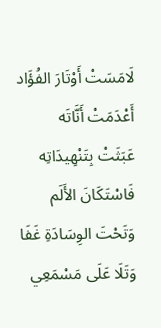لَامَسَتْ أَوْتَارَ الفُؤَاد
أَعْدَمَتْ أَنَّاتَه
عَبَثَتْ بِتَنْهِيدَاتِه
فَاسْتَكَانَ الأَلَم
وَتَحْتَ الوِسَادَةِ غَفَا
وَتَلَا عَلَى مَسْمَعِي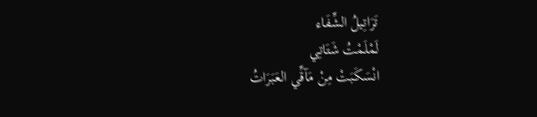تَرَاتِيلُ الشِّفَاء
لَمْلَمْتُ شَتَاتِي
انْسَكَبَتْ مِنْ مَآقِّي العَبَرَاتُ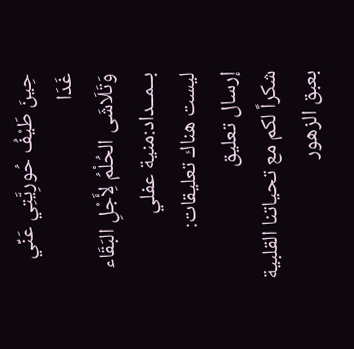حِينَ طَيْفُ حُورِيَّتِي عَنِّي غَدَا
وَتَلَاشَى الحُلْمُ لِأَجْلِ البَقَاء
بــمــداد:منية عفلي
ليست هناك تعليقات:
إرسال تعليق
شكراً لكم مع تحياتنا القلبية بعبق الزهور